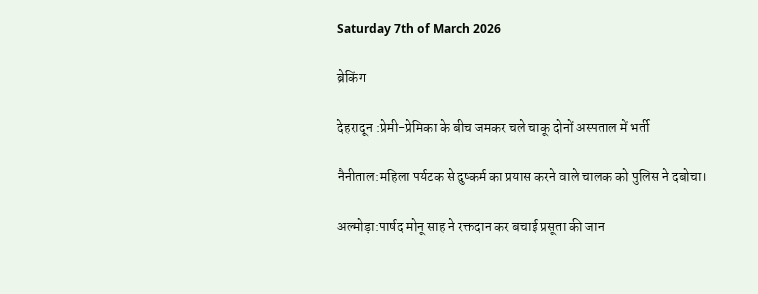Saturday 7th of March 2026

ब्रेकिंग

देहरादून :प्रेमी-प्रेमिका के बीच जमकर चले चाकू दोनों अस्पताल में भर्ती

नैनीताल:महिला पर्यटक से दुष्कर्म का प्रयास करने वाले चालक को पुलिस ने दबोचा।

अल्मोड़ा:पार्षद मोनू साह ने रक्तदान कर बचाई प्रसूता की जान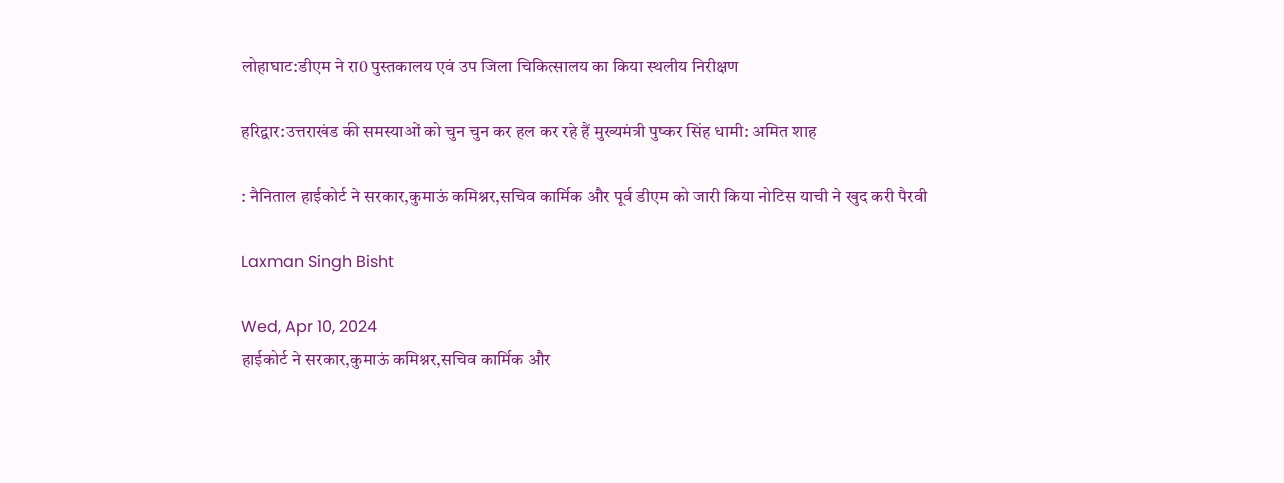लोहाघाट:डीएम ने रा0 पुस्तकालय एवं उप जिला चिकित्सालय का किया स्थलीय निरीक्षण

हरिद्वार:उत्तराखंड की समस्याओं को चुन चुन कर हल कर रहे हैं मुख्यमंत्री पुष्कर सिंह धामी: अमित शाह

: नैनिताल हाईकोर्ट ने सरकार,कुमाऊं कमिश्नर,सचिव कार्मिक और पूर्व डीएम को जारी किया नोटिस याची ने खुद करी पैरवी

Laxman Singh Bisht

Wed, Apr 10, 2024
हाईकोर्ट ने सरकार,कुमाऊं कमिश्नर,सचिव कार्मिक और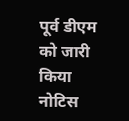पूर्व डीएम को जारी किया नोटिस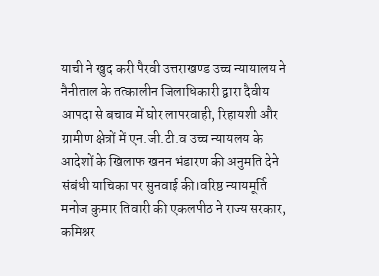याची ने खुद करी पैरवी उत्तराखण्ड उच्च न्यायालय ने नैनीताल के तत्कालीन जिलाधिकारी द्वारा दैवीय आपदा से बचाव में घोर लापरवाही, रिहायशी और ग्रामीण क्षेत्रों में एन.जी.टी.व उच्च न्यायलय के आदेशों के खिलाफ खनन भंडारण की अनुमति देने संबंधी याचिका पर सुनवाई की।वरिष्ठ न्यायमूर्ति मनोज कुमार तिवारी की एकलपीठ ने राज्य सरकार, कमिश्नर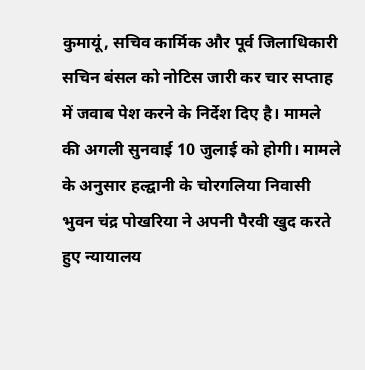कुमायूं, सचिव कार्मिक और पूर्व जिलाधिकारी सचिन बंसल को नोटिस जारी कर चार सप्ताह में जवाब पेश करने के निर्देश दिए है। मामले की अगली सुनवाई 10 जुलाई को होगी। मामले के अनुसार हल्द्वानी के चोरगलिया निवासी भुवन चंद्र पोखरिया ने अपनी पैरवी खुद करते हुए न्यायालय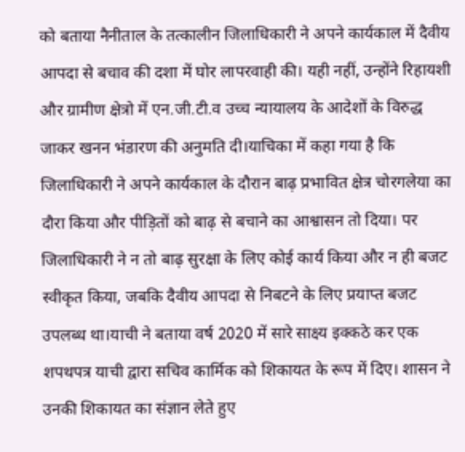को बताया नैनीताल के तत्कालीन जिलाधिकारी ने अपने कार्यकाल में दैवीय आपदा से बचाव की दशा में घोर लापरवाही की। यही नहीं, उन्होंने रिहायशी और ग्रामीण क्षेत्रो में एन.जी.टी.व उच्च न्यायालय के आदेशों के विरुद्ध जाकर खनन भंडारण की अनुमति दी।याचिका में कहा गया है कि जिलाधिकारी ने अपने कार्यकाल के दौरान बाढ़ प्रभावित क्षेत्र चोरगलेया का दौरा किया और पीड़ितों को बाढ़ से बचाने का आश्वासन तो दिया। पर जिलाधिकारी ने न तो बाढ़ सुरक्षा के लिए कोई कार्य किया और न ही बजट स्वीकृत किया, जबकि दैवीय आपदा से निबटने के लिए प्रयाप्त बजट उपलब्ध था।याची ने बताया वर्ष 2020 में सारे साक्ष्य इक्कठे कर एक शपथपत्र याची द्वारा सचिव कार्मिक को शिकायत के रूप में दिए। शासन ने उनकी शिकायत का संज्ञान लेते हुए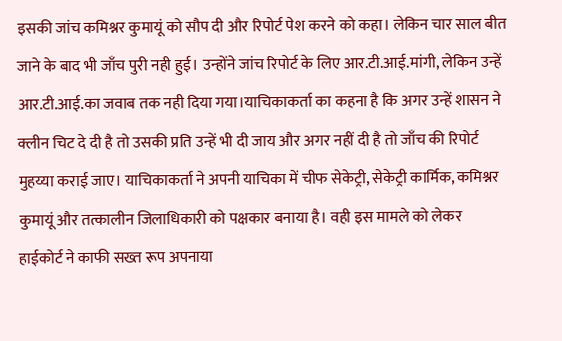इसकी जांच कमिश्नर कुमायूं को सौप दी और रिपोर्ट पेश करने को कहा। लेकिन चार साल बीत जाने के बाद भी जाँच पुरी नही हुई। उन्होंने जांच रिपोर्ट के लिए आर.टी.आई.मांगी, लेकिन उन्हें आर.टी.आई.का जवाब तक नही दिया गया।याचिकाकर्ता का कहना है कि अगर उन्हें शासन ने क्लीन चिट दे दी है तो उसकी प्रति उन्हें भी दी जाय और अगर नहीं दी है तो जाँच की रिपोर्ट मुहय्या कराई जाए। याचिकाकर्ता ने अपनी याचिका में चीफ सेकेट्री, सेकेट्री कार्मिक, कमिश्नर कुमायूं और तत्कालीन जिलाधिकारी को पक्षकार बनाया है। वही इस मामले को लेकर हाईकोर्ट ने काफी सख्त रूप अपनाया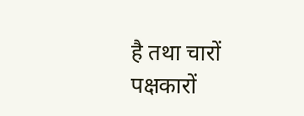है तथा चारों पक्षकारों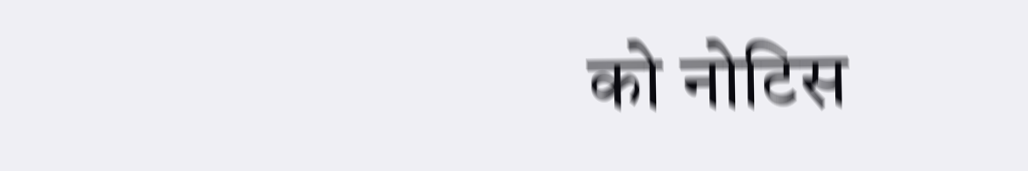को नोटिस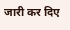जारी कर दिए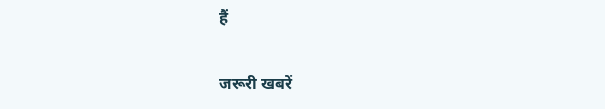हैं

जरूरी खबरें